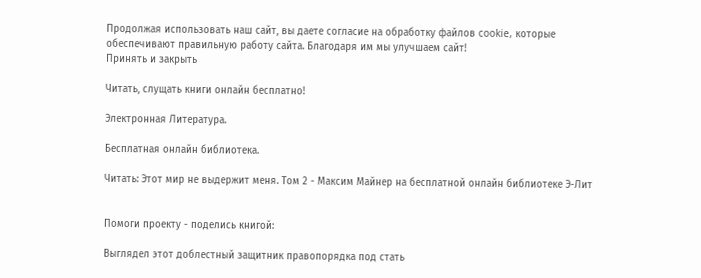Продолжая использовать наш сайт, вы даете согласие на обработку файлов cookie, которые обеспечивают правильную работу сайта. Благодаря им мы улучшаем сайт!
Принять и закрыть

Читать, слущать книги онлайн бесплатно!

Электронная Литература.

Бесплатная онлайн библиотека.

Читать: Этот мир не выдержит меня. Том 2 - Максим Майнер на бесплатной онлайн библиотеке Э-Лит


Помоги проекту - поделись книгой:

Выглядел этот доблестный защитник правопорядка под стать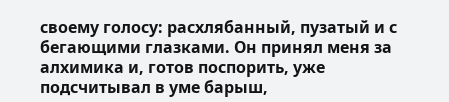своему голосу: расхлябанный, пузатый и с бегающими глазками. Он принял меня за алхимика и, готов поспорить, уже подсчитывал в уме барыш,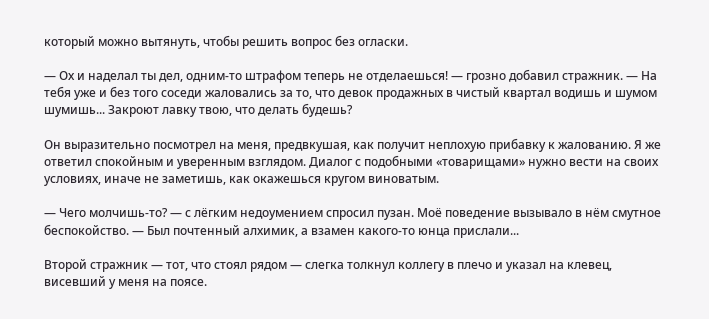который можно вытянуть, чтобы решить вопрос без огласки.

— Ох и наделал ты дел, одним-то штрафом теперь не отделаешься! — грозно добавил стражник. — На тебя уже и без того соседи жаловались за то, что девок продажных в чистый квартал водишь и шумом шумишь... Закроют лавку твою, что делать будешь?

Он выразительно посмотрел на меня, предвкушая, как получит неплохую прибавку к жалованию. Я же ответил спокойным и уверенным взглядом. Диалог с подобными «товарищами» нужно вести на своих условиях, иначе не заметишь, как окажешься кругом виноватым.

— Чего молчишь-то? — с лёгким недоумением спросил пузан. Моё поведение вызывало в нём смутное беспокойство. — Был почтенный алхимик, а взамен какого-то юнца прислали...

Второй стражник — тот, что стоял рядом — слегка толкнул коллегу в плечо и указал на клевец, висевший у меня на поясе.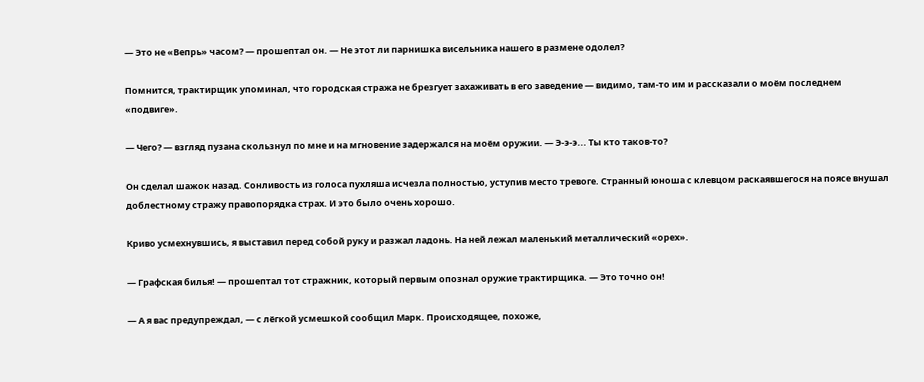— Это не «Вепрь» часом? — прошептал он. — Не этот ли парнишка висельника нашего в размене одолел?

Помнится, трактирщик упоминал, что городская стража не брезгует захаживать в его заведение — видимо, там-то им и рассказали о моём последнем «подвиге».

— Чего? — взгляд пузана скользнул по мне и на мгновение задержался на моём оружии. — Э-э-э... Ты кто таков-то?

Он сделал шажок назад. Сонливость из голоса пухляша исчезла полностью, уступив место тревоге. Странный юноша с клевцом раскаявшегося на поясе внушал доблестному стражу правопорядка страх. И это было очень хорошо.

Криво усмехнувшись, я выставил перед собой руку и разжал ладонь. На ней лежал маленький металлический «орех».

— Графская билья! — прошептал тот стражник, который первым опознал оружие трактирщика. — Это точно он!

— А я вас предупреждал, — с лёгкой усмешкой сообщил Марк. Происходящее, похоже,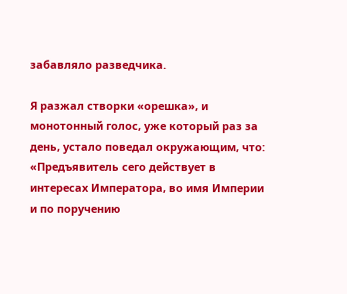забавляло разведчика.

Я разжал створки «орешка», и монотонный голос, уже который раз за день, устало поведал окружающим, что: «Предъявитель сего действует в интересах Императора, во имя Империи и по поручению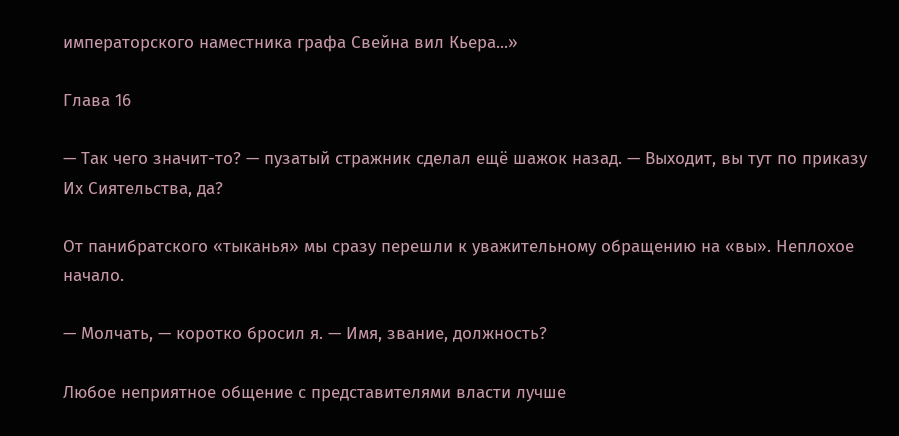императорского наместника графа Свейна вил Кьера...»

Глава 16

— Так чего значит-то? — пузатый стражник сделал ещё шажок назад. — Выходит, вы тут по приказу Их Сиятельства, да?

От панибратского «тыканья» мы сразу перешли к уважительному обращению на «вы». Неплохое начало.

— Молчать, — коротко бросил я. — Имя, звание, должность?

Любое неприятное общение с представителями власти лучше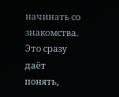начинать со знакомства. Это сразу даёт понять,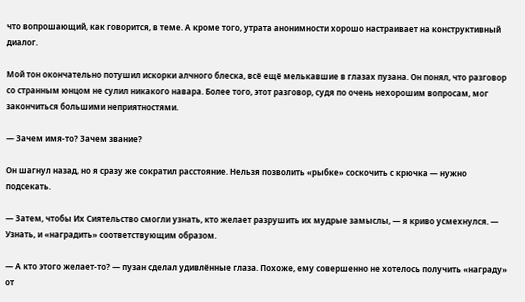что вопрошающий, как говорится, в теме. А кроме того, утрата анонимности хорошо настраивает на конструктивный диалог.

Мой тон окончательно потушил искорки алчного блеска, всё ещё мелькавшие в глазах пузана. Он понял, что разговор со странным юнцом не сулил никакого навара. Более того, этот разговор, судя по очень нехорошим вопросам, мог закончиться большими неприятностями.

— Зачем имя-то? Зачем звание?

Он шагнул назад, но я сразу же сократил расстояние. Нельзя позволить «рыбке» соскочить с крючка — нужно подсекать.

— Затем, чтобы Их Сиятельство смогли узнать, кто желает разрушить их мудрые замыслы, — я криво усмехнулся. — Узнать, и «наградить» соответствующим образом.

— А кто этого желает-то? — пузан сделал удивлённые глаза. Похоже, ему совершенно не хотелось получить «награду» от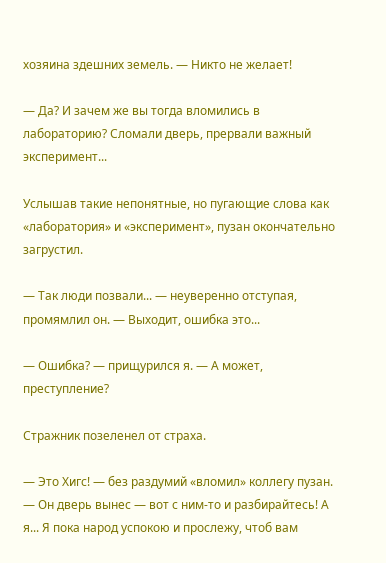хозяина здешних земель. — Никто не желает!

— Да? И зачем же вы тогда вломились в лабораторию? Сломали дверь, прервали важный эксперимент...

Услышав такие непонятные, но пугающие слова как «лаборатория» и «эксперимент», пузан окончательно загрустил.

— Так люди позвали... — неуверенно отступая, промямлил он. — Выходит, ошибка это...

— Ошибка? — прищурился я. — А может, преступление?

Стражник позеленел от страха.

— Это Хигс! — без раздумий «вломил» коллегу пузан. — Он дверь вынес — вот с ним-то и разбирайтесь! А я... Я пока народ успокою и прослежу, чтоб вам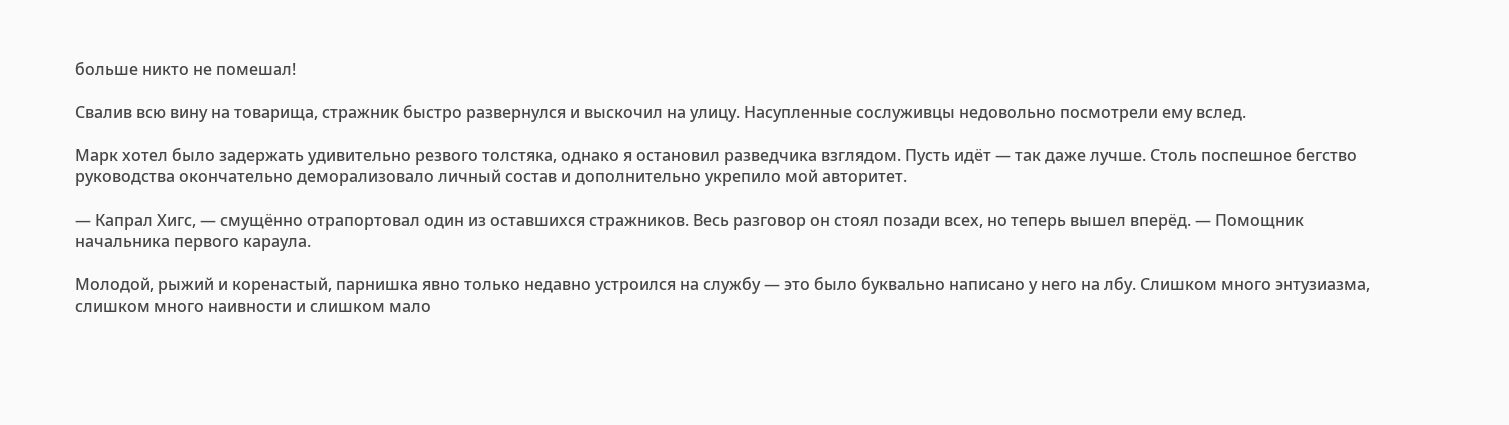больше никто не помешал!

Свалив всю вину на товарища, стражник быстро развернулся и выскочил на улицу. Насупленные сослуживцы недовольно посмотрели ему вслед.

Марк хотел было задержать удивительно резвого толстяка, однако я остановил разведчика взглядом. Пусть идёт — так даже лучше. Столь поспешное бегство руководства окончательно деморализовало личный состав и дополнительно укрепило мой авторитет.

— Капрал Хигс, — смущённо отрапортовал один из оставшихся стражников. Весь разговор он стоял позади всех, но теперь вышел вперёд. — Помощник начальника первого караула.

Молодой, рыжий и коренастый, парнишка явно только недавно устроился на службу — это было буквально написано у него на лбу. Слишком много энтузиазма, слишком много наивности и слишком мало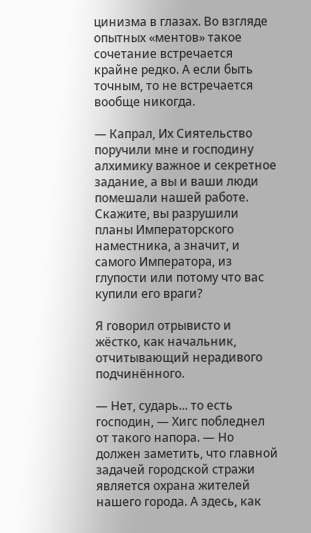цинизма в глазах. Во взгляде опытных «ментов» такое сочетание встречается крайне редко. А если быть точным, то не встречается вообще никогда.

— Капрал, Их Сиятельство поручили мне и господину алхимику важное и секретное задание, а вы и ваши люди помешали нашей работе. Скажите, вы разрушили планы Императорского наместника, а значит, и самого Императора, из глупости или потому что вас купили его враги?

Я говорил отрывисто и жёстко, как начальник, отчитывающий нерадивого подчинённого.

— Нет, сударь... то есть господин, — Хигс побледнел от такого напора. — Но должен заметить, что главной задачей городской стражи является охрана жителей нашего города. А здесь, как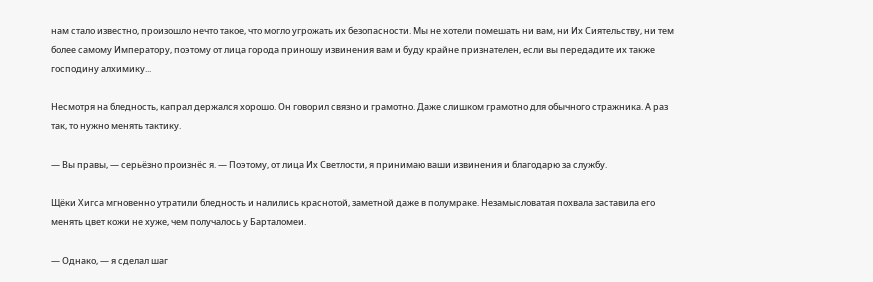нам стало известно, произошло нечто такое, что могло угрожать их безопасности. Мы не хотели помешать ни вам, ни Их Сиятельству, ни тем более самому Императору, поэтому от лица города приношу извинения вам и буду крайне признателен, если вы передадите их также господину алхимику...

Несмотря на бледность, капрал держался хорошо. Он говорил связно и грамотно. Даже слишком грамотно для обычного стражника. А раз так, то нужно менять тактику.

— Вы правы, — серьёзно произнёс я. — Поэтому, от лица Их Светлости, я принимаю ваши извинения и благодарю за службу.

Щёки Хигса мгновенно утратили бледность и налились краснотой, заметной даже в полумраке. Незамысловатая похвала заставила его менять цвет кожи не хуже, чем получалось у Барталомеи.

— Однако, — я сделал шаг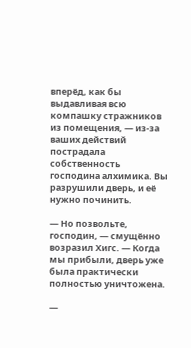вперёд, как бы выдавливая всю компашку стражников из помещения, — из-за ваших действий пострадала собственность господина алхимика. Вы разрушили дверь, и её нужно починить.

— Но позвольте, господин, — смущённо возразил Хигс. — Когда мы прибыли, дверь уже была практически полностью уничтожена.

—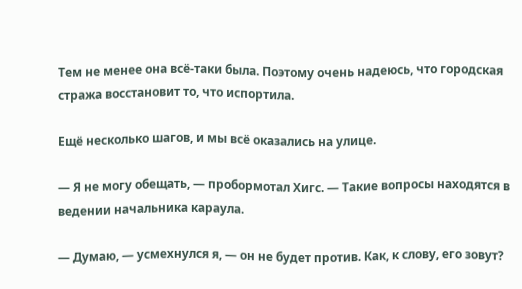Тем не менее она всё-таки была. Поэтому очень надеюсь, что городская стража восстановит то, что испортила.

Ещё несколько шагов, и мы всё оказались на улице.

— Я не могу обещать, — пробормотал Хигс. — Такие вопросы находятся в ведении начальника караула.

— Думаю, — усмехнулся я, — он не будет против. Как, к слову, его зовут?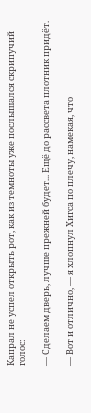Капрал не успел открыть рот, как из темноты уже послышался скрипучий голос:

— Сделаем дверь, лучше прежней будет... Ещё до рассвета плотник придёт.

— Вот и отлично, — я хлопнул Хигса по плечу, намекая, что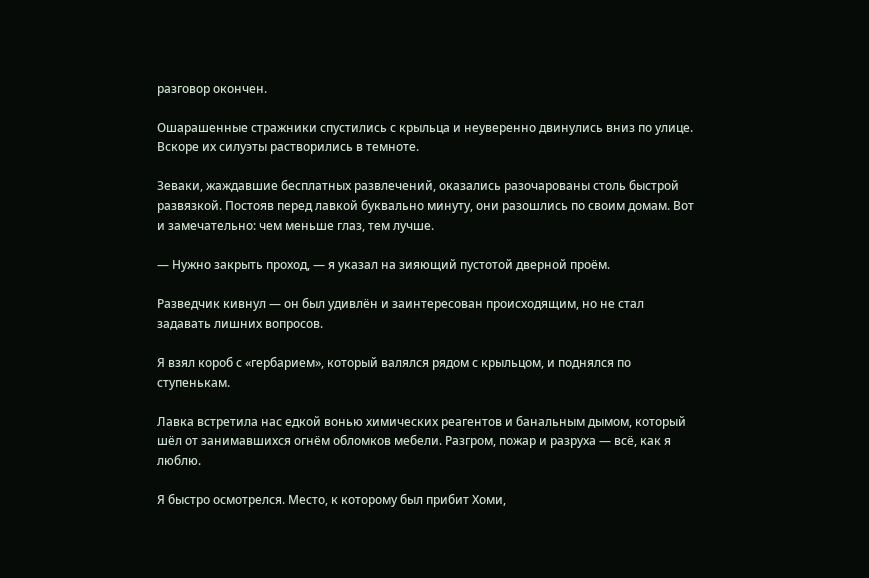разговор окончен.

Ошарашенные стражники спустились с крыльца и неуверенно двинулись вниз по улице. Вскоре их силуэты растворились в темноте.

Зеваки, жаждавшие бесплатных развлечений, оказались разочарованы столь быстрой развязкой. Постояв перед лавкой буквально минуту, они разошлись по своим домам. Вот и замечательно: чем меньше глаз, тем лучше.

— Нужно закрыть проход, — я указал на зияющий пустотой дверной проём.

Разведчик кивнул — он был удивлён и заинтересован происходящим, но не стал задавать лишних вопросов.

Я взял короб с «гербарием», который валялся рядом с крыльцом, и поднялся по ступенькам.

Лавка встретила нас едкой вонью химических реагентов и банальным дымом, который шёл от занимавшихся огнём обломков мебели. Разгром, пожар и разруха — всё, как я люблю.

Я быстро осмотрелся. Место, к которому был прибит Хоми,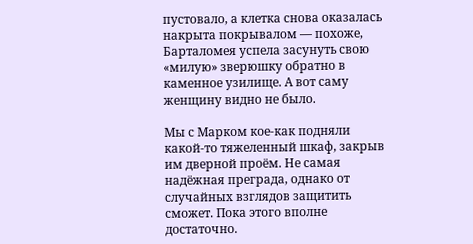пустовало, а клетка снова оказалась накрыта покрывалом — похоже, Барталомея успела засунуть свою «милую» зверюшку обратно в каменное узилище. А вот саму женщину видно не было.

Мы с Марком кое-как подняли какой-то тяжеленный шкаф, закрыв им дверной проём. Не самая надёжная преграда, однако от случайных взглядов защитить сможет. Пока этого вполне достаточно.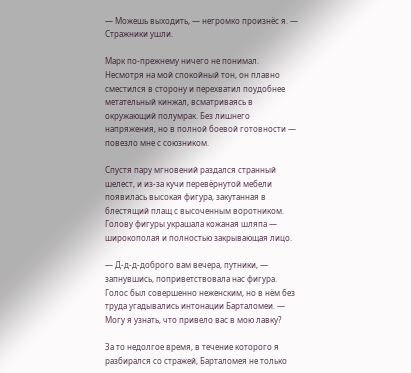— Можешь выходить, — негромко произнёс я. — Стражники ушли.

Марк по-прежнему ничего не понимал. Несмотря на мой спокойный тон, он плавно сместился в сторону и перехватил поудобнее метательный кинжал, всматриваясь в окружающий полумрак. Без лишнего напряжения, но в полной боевой готовности — повезло мне с союзником.

Спустя пару мгновений раздался странный шелест, и из-за кучи перевёрнутой мебели появилась высокая фигура, закутанная в блестящий плащ с высоченным воротником. Голову фигуры украшала кожаная шляпа — широкополая и полностью закрывающая лицо.

— Д-д-д-доброго вам вечера, путники, — запнувшись, поприветствовала нас фигура. Голос был совершенно неженским, но в нём без труда угадывались интонации Барталомеи. — Могу я узнать, что привело вас в мою лавку?

За то недолгое время, в течение которого я разбирался со стражей, Барталомея не только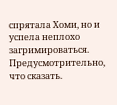спрятала Хоми, но и успела неплохо загримироваться. Предусмотрительно, что сказать.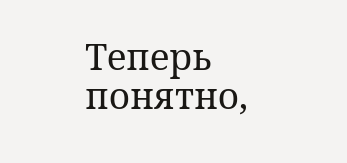Теперь понятно,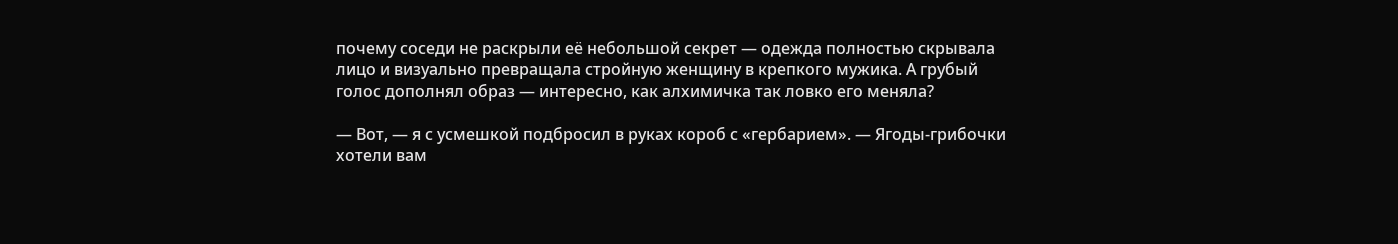почему соседи не раскрыли её небольшой секрет — одежда полностью скрывала лицо и визуально превращала стройную женщину в крепкого мужика. А грубый голос дополнял образ — интересно, как алхимичка так ловко его меняла?

— Вот, — я с усмешкой подбросил в руках короб с «гербарием». — Ягоды-грибочки хотели вам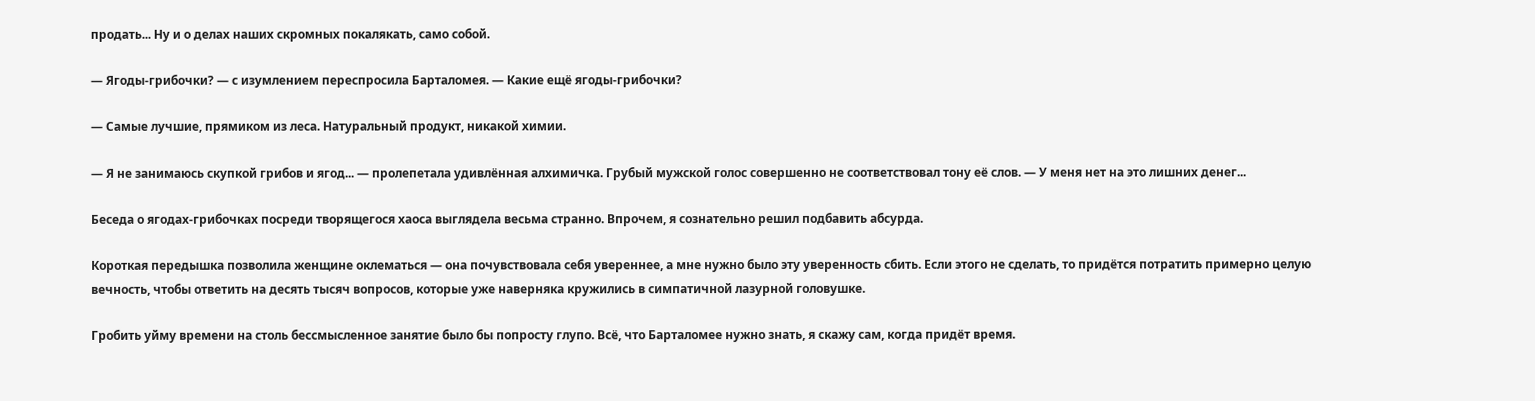продать... Ну и о делах наших скромных покалякать, само собой.

— Ягоды-грибочки? — с изумлением переспросила Барталомея. — Какие ещё ягоды-грибочки?

— Самые лучшие, прямиком из леса. Натуральный продукт, никакой химии.

— Я не занимаюсь скупкой грибов и ягод... — пролепетала удивлённая алхимичка. Грубый мужской голос совершенно не соответствовал тону её слов. — У меня нет на это лишних денег...

Беседа о ягодах-грибочках посреди творящегося хаоса выглядела весьма странно. Впрочем, я сознательно решил подбавить абсурда.

Короткая передышка позволила женщине оклематься — она почувствовала себя увереннее, а мне нужно было эту уверенность сбить. Если этого не сделать, то придётся потратить примерно целую вечность, чтобы ответить на десять тысяч вопросов, которые уже наверняка кружились в симпатичной лазурной головушке.

Гробить уйму времени на столь бессмысленное занятие было бы попросту глупо. Всё, что Барталомее нужно знать, я скажу сам, когда придёт время.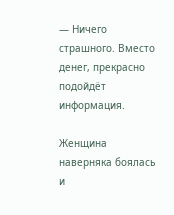— Ничего страшного. Вместо денег, прекрасно подойдёт информация.

Женщина наверняка боялась и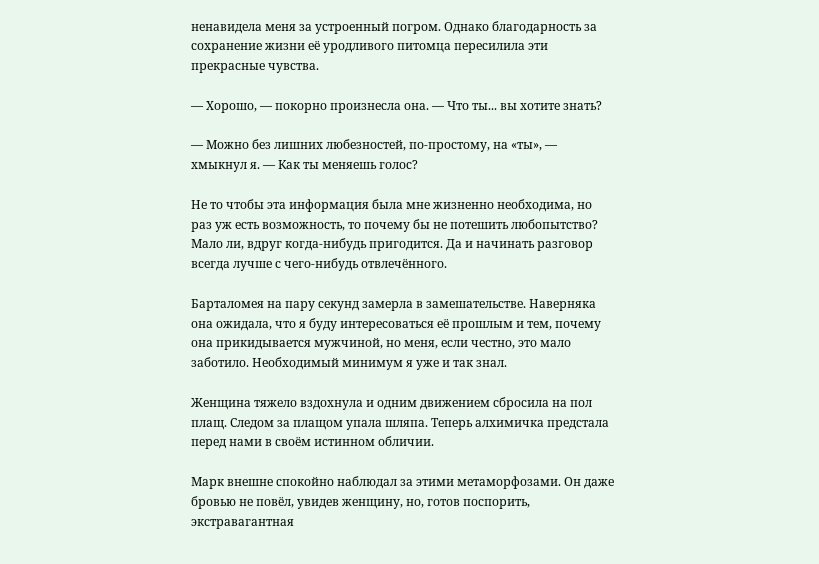ненавидела меня за устроенный погром. Однако благодарность за сохранение жизни её уродливого питомца пересилила эти прекрасные чувства.

— Хорошо, — покорно произнесла она. — Что ты... вы хотите знать?

— Можно без лишних любезностей, по-простому, на «ты», — хмыкнул я. — Как ты меняешь голос?

Не то чтобы эта информация была мне жизненно необходима, но раз уж есть возможность, то почему бы не потешить любопытство? Мало ли, вдруг когда-нибудь пригодится. Да и начинать разговор всегда лучше с чего-нибудь отвлечённого.

Барталомея на пару секунд замерла в замешательстве. Наверняка она ожидала, что я буду интересоваться её прошлым и тем, почему она прикидывается мужчиной, но меня, если честно, это мало заботило. Необходимый минимум я уже и так знал.

Женщина тяжело вздохнула и одним движением сбросила на пол плащ. Следом за плащом упала шляпа. Теперь алхимичка предстала перед нами в своём истинном обличии.

Марк внешне спокойно наблюдал за этими метаморфозами. Он даже бровью не повёл, увидев женщину, но, готов поспорить, экстравагантная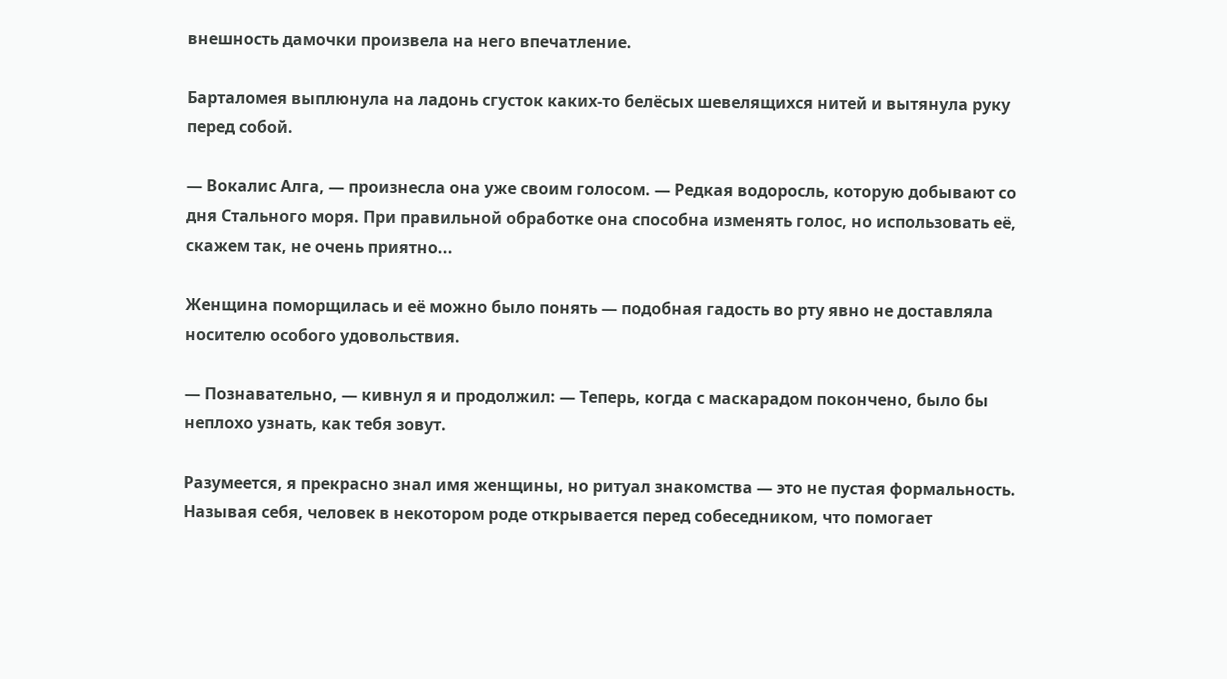внешность дамочки произвела на него впечатление.

Барталомея выплюнула на ладонь сгусток каких-то белёсых шевелящихся нитей и вытянула руку перед собой.

— Вокалис Алга, — произнесла она уже своим голосом. — Редкая водоросль, которую добывают со дня Стального моря. При правильной обработке она способна изменять голос, но использовать её, скажем так, не очень приятно...

Женщина поморщилась и её можно было понять — подобная гадость во рту явно не доставляла носителю особого удовольствия.

— Познавательно, — кивнул я и продолжил: — Теперь, когда с маскарадом покончено, было бы неплохо узнать, как тебя зовут.

Разумеется, я прекрасно знал имя женщины, но ритуал знакомства — это не пустая формальность. Называя себя, человек в некотором роде открывается перед собеседником, что помогает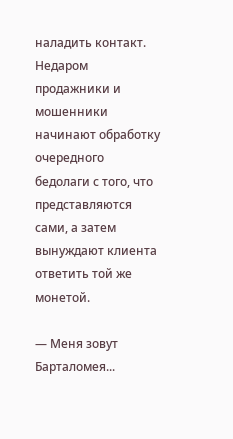наладить контакт. Недаром продажники и мошенники начинают обработку очередного бедолаги с того, что представляются сами, а затем вынуждают клиента ответить той же монетой.

— Меня зовут Барталомея...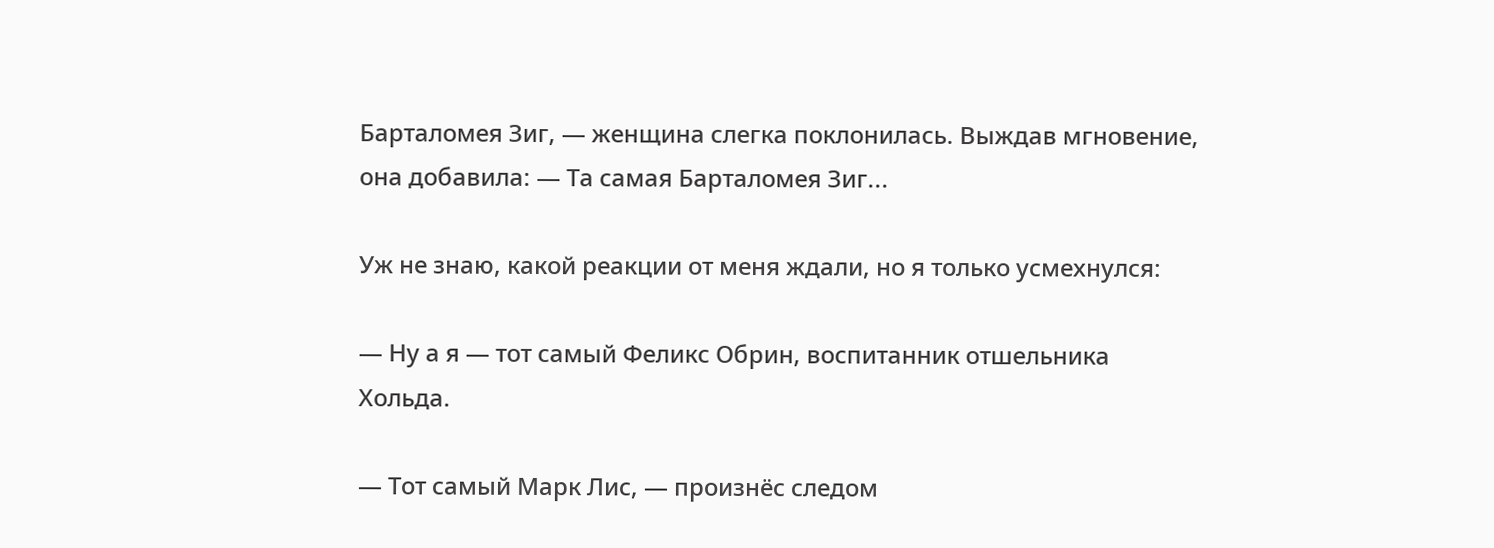Барталомея Зиг, — женщина слегка поклонилась. Выждав мгновение, она добавила: — Та самая Барталомея Зиг...

Уж не знаю, какой реакции от меня ждали, но я только усмехнулся:

— Ну а я — тот самый Феликс Обрин, воспитанник отшельника Хольда.

— Тот самый Марк Лис, — произнёс следом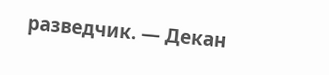разведчик. — Декан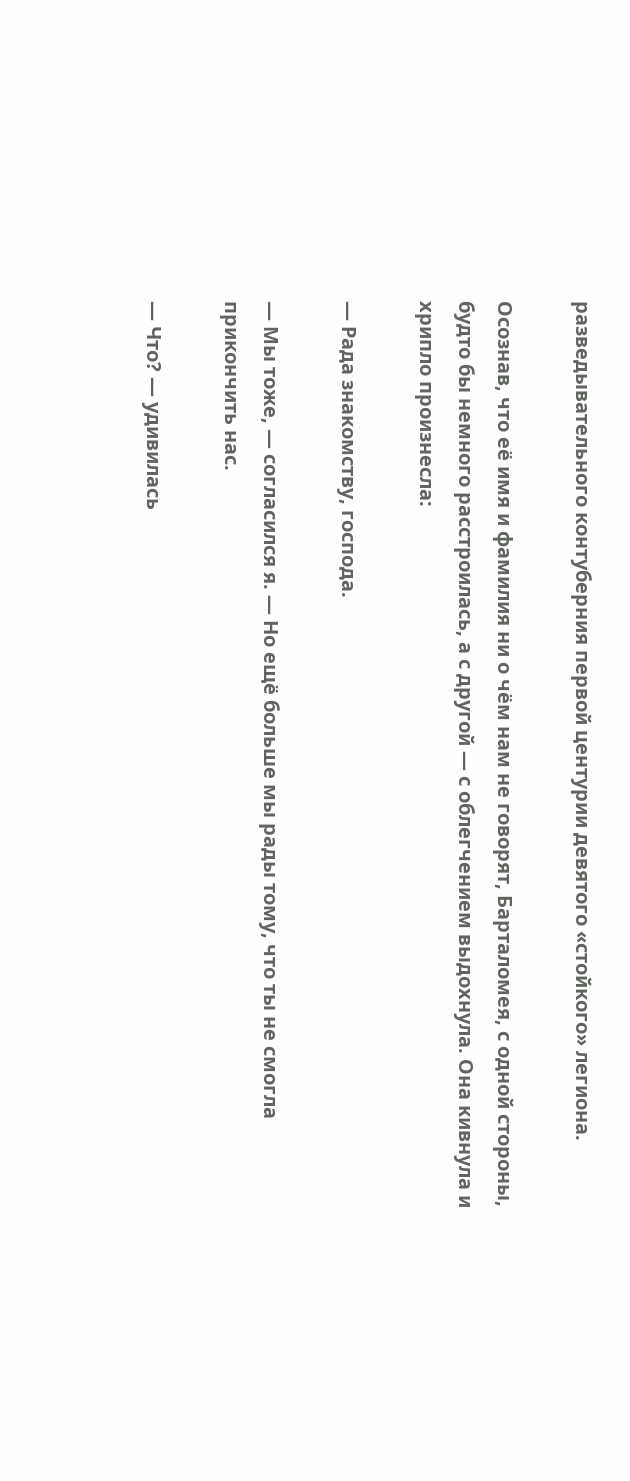разведывательного контуберния первой центурии девятого «стойкого» легиона.

Осознав, что её имя и фамилия ни о чём нам не говорят, Барталомея, с одной стороны, будто бы немного расстроилась, а с другой — с облегчением выдохнула. Она кивнула и хрипло произнесла:

— Рада знакомству, господа.

— Мы тоже, — согласился я. — Но ещё больше мы рады тому, что ты не смогла прикончить нас.

— Что? — удивилась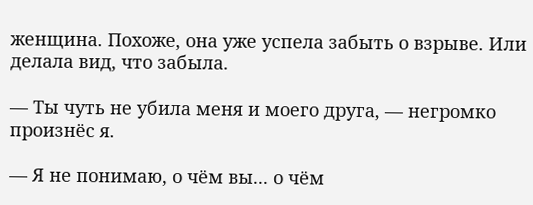женщина. Похоже, она уже успела забыть о взрыве. Или делала вид, что забыла.

— Ты чуть не убила меня и моего друга, — негромко произнёс я.

— Я не понимаю, о чём вы... о чём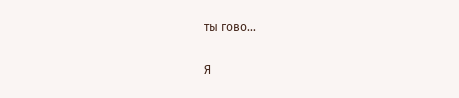ты гово...

Я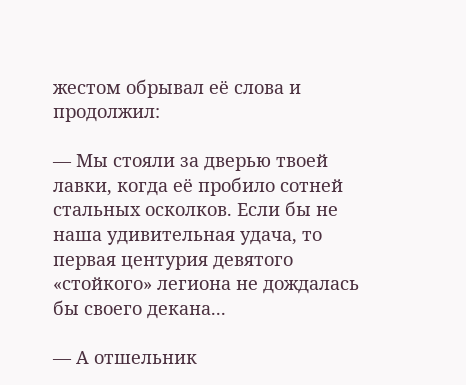жестом обрывал её слова и продолжил:

— Мы стояли за дверью твоей лавки, когда её пробило сотней стальных осколков. Если бы не наша удивительная удача, то первая центурия девятого «стойкого» легиона не дождалась бы своего декана...

— А отшельник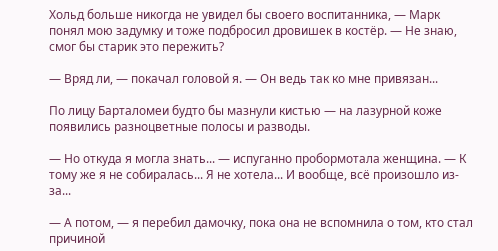Хольд больше никогда не увидел бы своего воспитанника, — Марк понял мою задумку и тоже подбросил дровишек в костёр. — Не знаю, смог бы старик это пережить?

— Вряд ли, — покачал головой я. — Он ведь так ко мне привязан...

По лицу Барталомеи будто бы мазнули кистью — на лазурной коже появились разноцветные полосы и разводы.

— Но откуда я могла знать... — испуганно пробормотала женщина. — К тому же я не собиралась... Я не хотела... И вообще, всё произошло из-за...

— А потом, — я перебил дамочку, пока она не вспомнила о том, кто стал причиной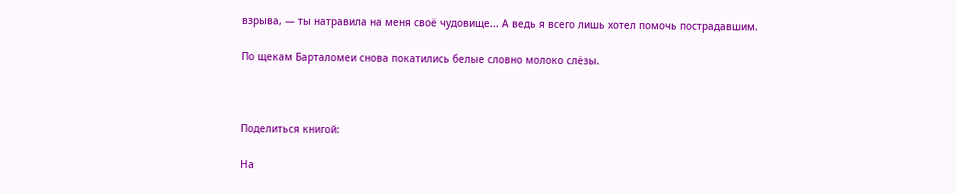взрыва, — ты натравила на меня своё чудовище... А ведь я всего лишь хотел помочь пострадавшим.

По щекам Барталомеи снова покатились белые словно молоко слёзы.



Поделиться книгой:

На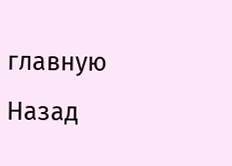главную
Назад